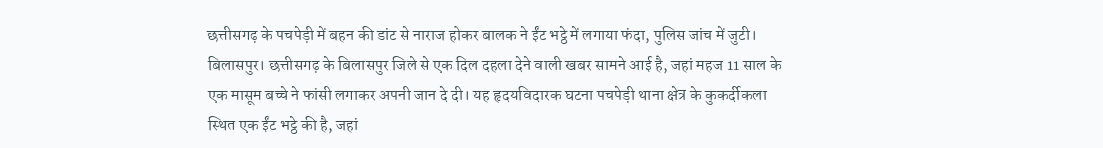छत्तीसगढ़ के पचपेड़ी में बहन की डांट से नाराज होकर बालक ने ईंट भट्ठे में लगाया फंदा, पुलिस जांच में जुटी।
बिलासपुर। छत्तीसगढ़ के बिलासपुर जिले से एक दिल दहला देने वाली खबर सामने आई है, जहां महज 11 साल के एक मासूम बच्चे ने फांसी लगाकर अपनी जान दे दी। यह हृदयविदारक घटना पचपेड़ी थाना क्षेत्र के कुकर्दीकला स्थित एक ईंट भट्ठे की है, जहां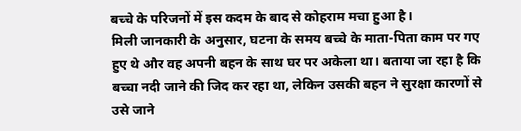बच्चे के परिजनों में इस कदम के बाद से कोहराम मचा हुआ है।
मिली जानकारी के अनुसार, घटना के समय बच्चे के माता-पिता काम पर गए हुए थे और वह अपनी बहन के साथ घर पर अकेला था। बताया जा रहा है कि बच्चा नदी जाने की जिद कर रहा था, लेकिन उसकी बहन ने सुरक्षा कारणों से उसे जाने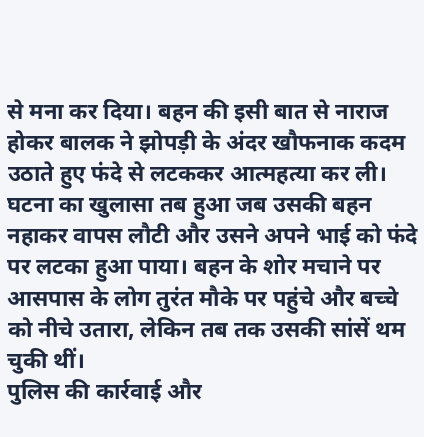से मना कर दिया। बहन की इसी बात से नाराज होकर बालक ने झोपड़ी के अंदर खौफनाक कदम उठाते हुए फंदे से लटककर आत्महत्या कर ली।
घटना का खुलासा तब हुआ जब उसकी बहन नहाकर वापस लौटी और उसने अपने भाई को फंदे पर लटका हुआ पाया। बहन के शोर मचाने पर आसपास के लोग तुरंत मौके पर पहुंचे और बच्चे को नीचे उतारा, लेकिन तब तक उसकी सांसें थम चुकी थीं।
पुलिस की कार्रवाई और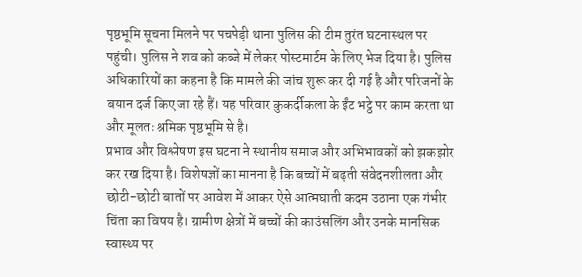पृष्ठभूमि सूचना मिलने पर पचपेड़ी थाना पुलिस की टीम तुरंत घटनास्थल पर पहुंची। पुलिस ने शव को कब्जे में लेकर पोस्टमार्टम के लिए भेज दिया है। पुलिस अधिकारियों का कहना है कि मामले की जांच शुरू कर दी गई है और परिजनों के बयान दर्ज किए जा रहे हैं। यह परिवार कुकर्दीकला के ईंट भट्ठे पर काम करता था और मूलतः श्रमिक पृष्ठभूमि से है।
प्रभाव और विश्लेषण इस घटना ने स्थानीय समाज और अभिभावकों को झकझोर कर रख दिया है। विशेषज्ञों का मानना है कि बच्चों में बढ़ती संवेदनशीलता और छोटी-छोटी बातों पर आवेश में आकर ऐसे आत्मघाती कदम उठाना एक गंभीर चिंता का विषय है। ग्रामीण क्षेत्रों में बच्चों की काउंसलिंग और उनके मानसिक स्वास्थ्य पर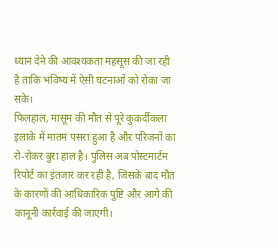ध्यान देने की आवश्यकता महसूस की जा रही है ताकि भविष्य में ऐसी घटनाओं को रोका जा सके।
फिलहाल, मासूम की मौत से पूरे कुकर्दीकला इलाके में मातम पसरा हुआ है और परिजनों का रो-रोकर बुरा हाल है। पुलिस अब पोस्टमार्टम रिपोर्ट का इंतजार कर रही है, जिसके बाद मौत के कारणों की आधिकारिक पुष्टि और आगे की कानूनी कार्रवाई की जाएगी।